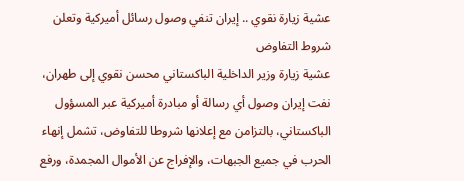عشية زيارة نقوي .. إيران تنفي وصول رسائل أميركية وتعلن شروط التفاوض
عشية زيارة وزير الداخلية الباكستاني محسن نقوي إلى طهران، نفت إيران وصول أي رسالة أو مبادرة أميركية عبر المسؤول الباكستاني، بالتزامن مع إعلانها شروطا للتفاوض، تشمل إنهاء الحرب في جميع الجبهات، والإفراج عن الأموال المجمدة، ورفع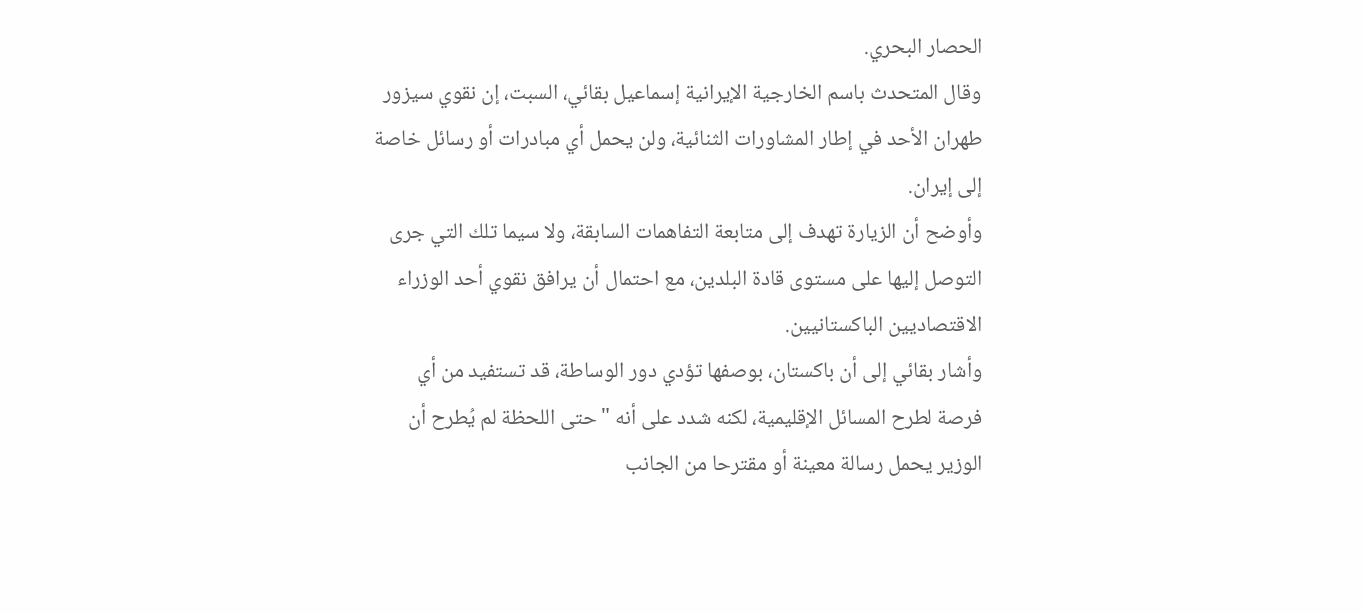الحصار البحري.
وقال المتحدث باسم الخارجية الإيرانية إسماعيل بقائي، السبت، إن نقوي سيزور طهران الأحد في إطار المشاورات الثنائية، ولن يحمل أي مبادرات أو رسائل خاصة إلى إيران.
وأوضح أن الزيارة تهدف إلى متابعة التفاهمات السابقة، ولا سيما تلك التي جرى التوصل إليها على مستوى قادة البلدين، مع احتمال أن يرافق نقوي أحد الوزراء الاقتصاديين الباكستانيين.
وأشار بقائي إلى أن باكستان، بوصفها تؤدي دور الوساطة، قد تستفيد من أي فرصة لطرح المسائل الإقليمية، لكنه شدد على أنه "حتى اللحظة لم يُطرح أن الوزير يحمل رسالة معينة أو مقترحا من الجانب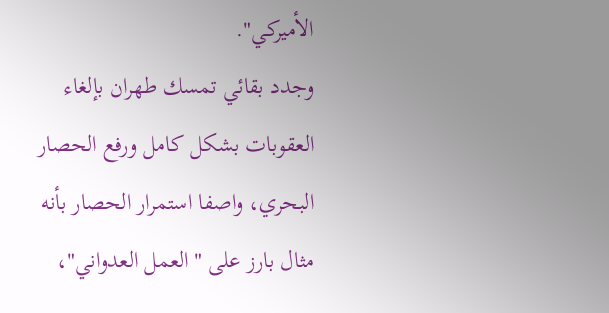الأميركي".
وجدد بقائي تمسك طهران بإلغاء العقوبات بشكل كامل ورفع الحصار البحري، واصفا استمرار الحصار بأنه مثال بارز على "العمل العدواني"،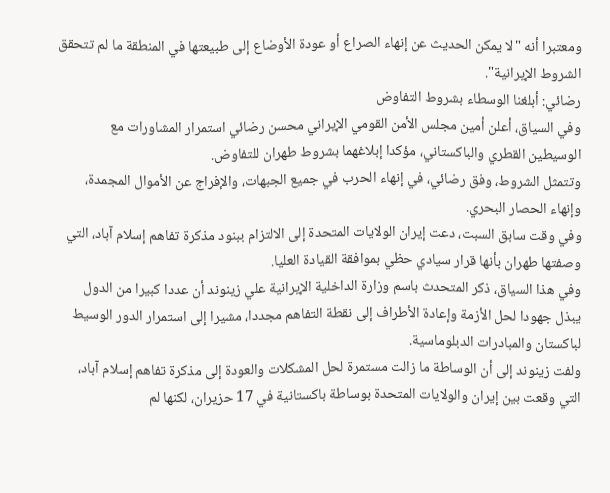ومعتبرا أنه "لا يمكن الحديث عن إنهاء الصراع أو عودة الأوضاع إلى طبيعتها في المنطقة ما لم تتحقق الشروط الإيرانية".
رضائي: أبلغنا الوسطاء بشروط التفاوض
وفي السياق، أعلن أمين مجلس الأمن القومي الإيراني محسن رضائي استمرار المشاورات مع الوسيطين القطري والباكستاني، مؤكدا إبلاغهما بشروط طهران للتفاوض.
وتتمثل الشروط، وفق رضائي، في إنهاء الحرب في جميع الجبهات، والإفراج عن الأموال المجمدة، وإنهاء الحصار البحري.
وفي وقت سابق السبت، دعت إيران الولايات المتحدة إلى الالتزام ببنود مذكرة تفاهم إسلام آباد، التي وصفتها طهران بأنها قرار سيادي حظي بموافقة القيادة العليا.
وفي هذا السياق، ذكر المتحدث باسم وزارة الداخلية الإيرانية علي زينوند أن عددا كبيرا من الدول يبذل جهودا لحل الأزمة وإعادة الأطراف إلى نقطة التفاهم مجددا، مشيرا إلى استمرار الدور الوسيط لباكستان والمبادرات الدبلوماسية.
ولفت زينوند إلى أن الوساطة ما زالت مستمرة لحل المشكلات والعودة إلى مذكرة تفاهم إسلام آباد، التي وقعت بين إيران والولايات المتحدة بوساطة باكستانية في 17 حزيران، لكنها لم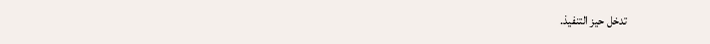تدخل حيز التنفيذ.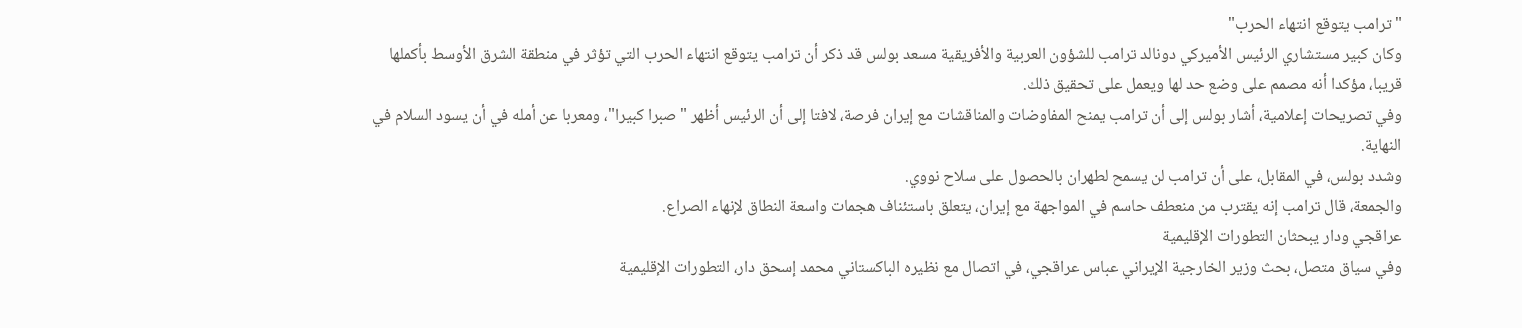"ترامب يتوقع انتهاء الحرب"
وكان كبير مستشاري الرئيس الأميركي دونالد ترامب للشؤون العربية والأفريقية مسعد بولس قد ذكر أن ترامب يتوقع انتهاء الحرب التي تؤثر في منطقة الشرق الأوسط بأكملها قريبا، مؤكدا أنه مصمم على وضع حد لها ويعمل على تحقيق ذلك.
وفي تصريحات إعلامية، أشار بولس إلى أن ترامب يمنح المفاوضات والمناقشات مع إيران فرصة، لافتا إلى أن الرئيس أظهر "صبرا كبيرا"، ومعربا عن أمله في أن يسود السلام في النهاية.
وشدد بولس، في المقابل، على أن ترامب لن يسمح لطهران بالحصول على سلاح نووي.
والجمعة، قال ترامب إنه يقترب من منعطف حاسم في المواجهة مع إيران، يتعلق باستئناف هجمات واسعة النطاق لإنهاء الصراع.
عراقجي ودار يبحثان التطورات الإقليمية
وفي سياق متصل، بحث وزير الخارجية الإيراني عباس عراقجي، في اتصال مع نظيره الباكستاني محمد إسحق دار، التطورات الإقليمية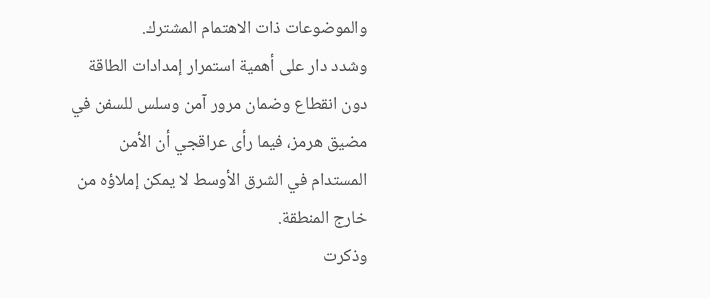والموضوعات ذات الاهتمام المشترك.
وشدد دار على أهمية استمرار إمدادات الطاقة دون انقطاع وضمان مرور آمن وسلس للسفن في مضيق هرمز، فيما رأى عراقجي أن الأمن المستدام في الشرق الأوسط لا يمكن إملاؤه من خارج المنطقة.
وذكرت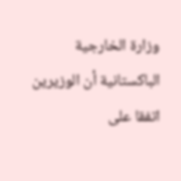وزارة الخارجية الباكستانية أن الوزيرين اتفقا على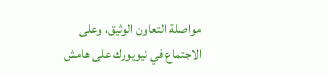مواصلة التعاون الوثيق، وعلى الاجتماع في نيويورك على هامش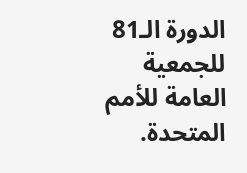الدورة الـ81 للجمعية العامة للأمم المتحدة.